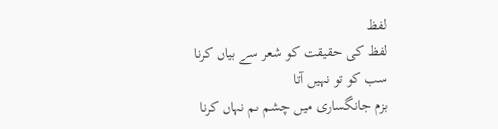لفظ
لفظ کی حقیقت کو شعر سے بیاں کرنا
سب کو تو نہیں آتا
بزم جانگساری میں چشم ںم نہاں کرنا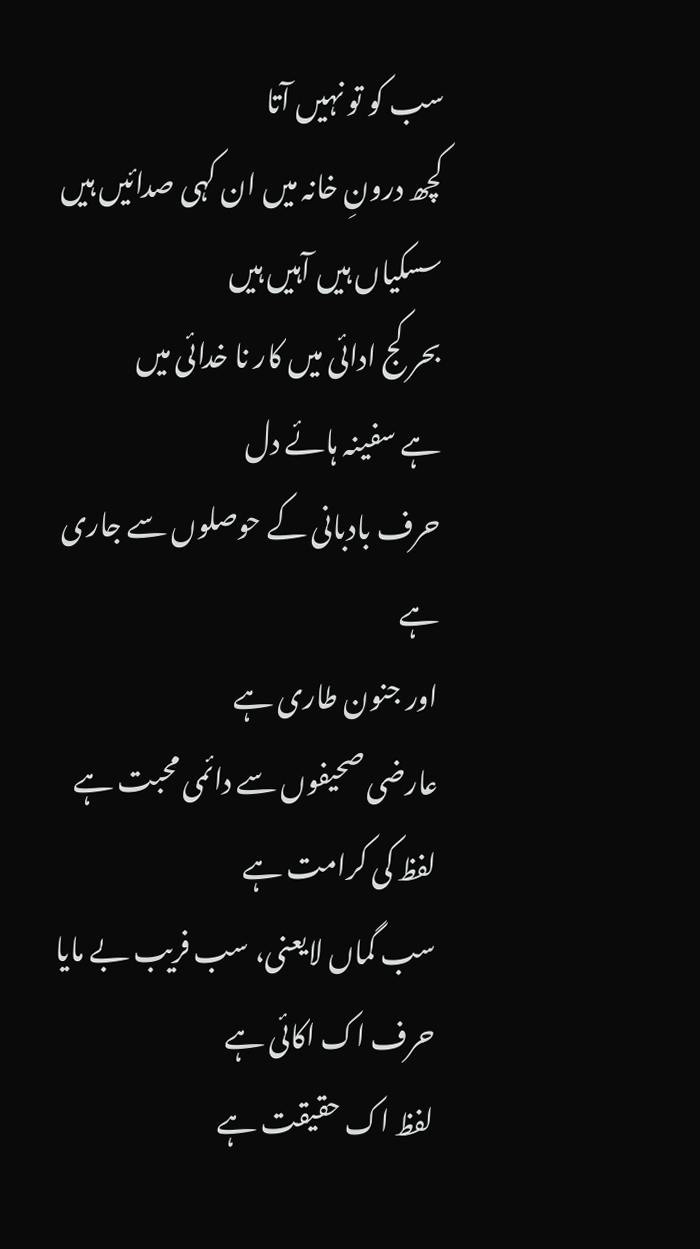سب کو تو نہیں آتا
کچھ درونِ خانہ میں ان کہی صدائیں ہیں
سسکیاں ہیں آہیں ہیں
بحر کج ادائی میں کار نا خدائی میں
ہے سفینہ ہائے دل
حرف بادبانی کے حوصلوں سے جاری ہے
اور جنون طاری ہے
عارضی صحیفوں سے دائمی محبت ہے
لفظ کی کرامت ہے
سب گماں لایعنی، سب فریب بے مایا
حرف اک اکائی ہے
لفظ اک حقیقت ہے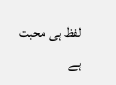لفظ ہی محبت ہے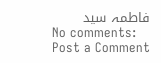فاطمہ سید
No comments:
Post a Comment